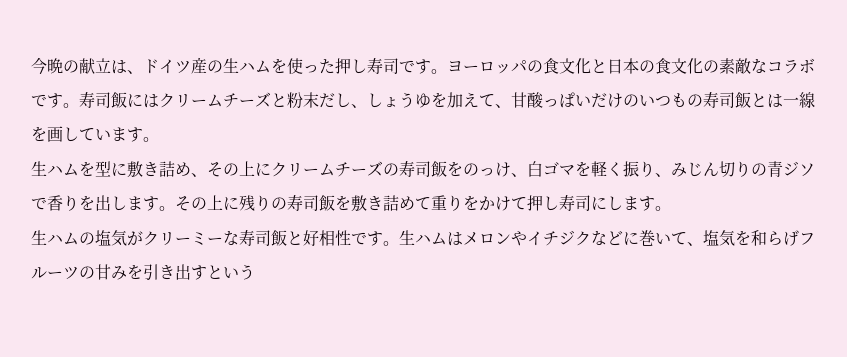今晩の献立は、ドイツ産の生ハムを使った押し寿司です。ヨーロッパの食文化と日本の食文化の素敵なコラボです。寿司飯にはクリームチーズと粉末だし、しょうゆを加えて、甘酸っぱいだけのいつもの寿司飯とは一線を画しています。
生ハムを型に敷き詰め、その上にクリームチーズの寿司飯をのっけ、白ゴマを軽く振り、みじん切りの青ジソで香りを出します。その上に残りの寿司飯を敷き詰めて重りをかけて押し寿司にします。
生ハムの塩気がクリーミーな寿司飯と好相性です。生ハムはメロンやイチジクなどに巻いて、塩気を和らげフルーツの甘みを引き出すという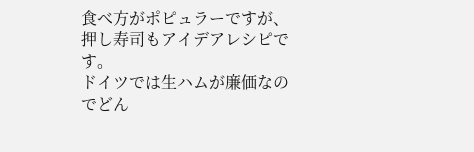食べ方がポピュラーですが、押し寿司もアイデアレシピです。
ドイツでは生ハムが廉価なのでどん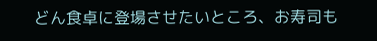どん食卓に登場させたいところ、お寿司も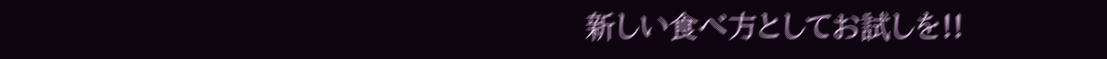新しい食べ方としてお試しを!!